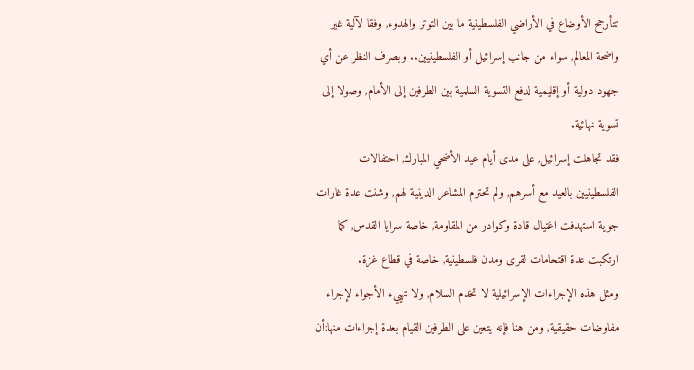تتأرجح الأوضاع في الأراضي الفلسطينية ما بين التوتر والهدوء, وفقا لآلية غير واضحة المعالم, سواء من جانب إسرائيل أو الفلسطينيين.. وبصرف النظر عن أي جهود دولية أو إقليمية لدفع التسوية السلمية بين الطرفين إلى الأمام, وصولا إلى تسوية نهائية.
فقد تجاهلت إسرائيل, على مدى أيام عيد الأضحي المبارك, احتفالات الفلسطينيين بالعيد مع أسرهم, ولم تحترم المشاعر الدينية لهم, وشنت عدة غارات جوية استهدفت اغتيال قادة وكوادر من المقاومة, خاصة سرايا القدس, كما ارتكبت عدة اقتحامات لقرى ومدن فلسطينية, خاصة في قطاع غزة.
ومثل هذه الإجراءات الإسرائيلية لا تخدم السلام, ولا تهييء الأجواء لإجراء مفاوضات حقيقية, ومن هنا فإنه يتعين على الطرفين القيام بعدة إجراءات منها:أن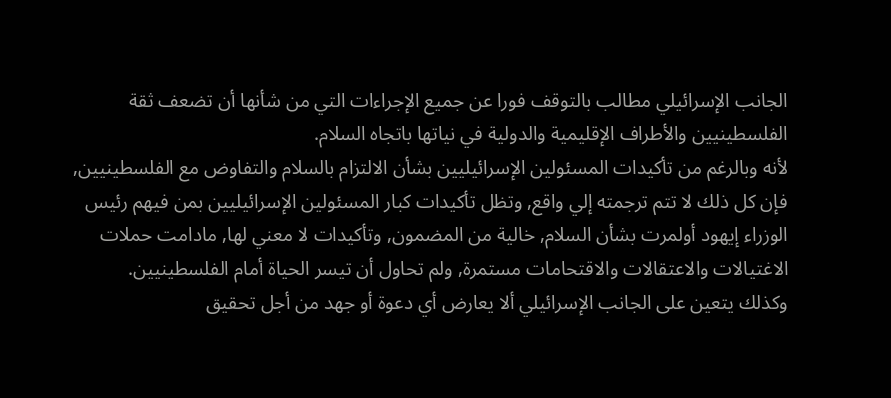الجانب الإسرائيلي مطالب بالتوقف فورا عن جميع الإجراءات التي من شأنها أن تضعف ثقة الفلسطينيين والأطراف الإقليمية والدولية في نياتها باتجاه السلام.
لأنه وبالرغم من تأكيدات المسئولين الإسرائيليين بشأن الالتزام بالسلام والتفاوض مع الفلسطينيين, فإن كل ذلك لا تتم ترجمته إلي واقع, وتظل تأكيدات كبار المسئولين الإسرائيليين بمن فيهم رئيس الوزراء إيهود أولمرت بشأن السلام, خالية من المضمون, وتأكيدات لا معني لها, مادامت حملات الاغتيالات والاعتقالات والاقتحامات مستمرة, ولم تحاول أن تيسر الحياة أمام الفلسطينيين.
وكذلك يتعين على الجانب الإسرائيلي ألا يعارض أي دعوة أو جهد من أجل تحقيق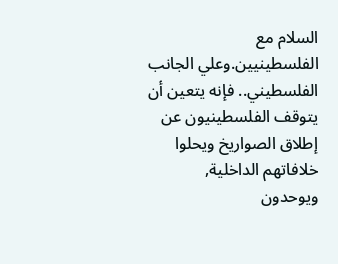السلام مع الفلسطينيين.وعلي الجانب الفلسطيني.. فإنه يتعين أن يتوقف الفلسطينيون عن إطلاق الصواريخ ويحلوا خلافاتهم الداخلية, ويوحدون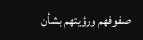صفوفهم ورؤيتهم بشأن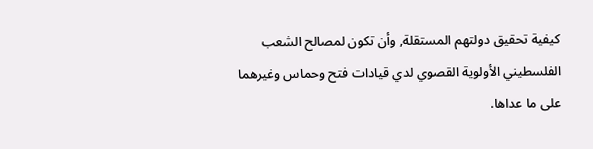كيفية تحقيق دولتهم المستقلة, وأن تكون لمصالح الشعب الفلسطيني الأولوية القصوي لدي قيادات فتح وحماس وغيرهما على ما عداها.